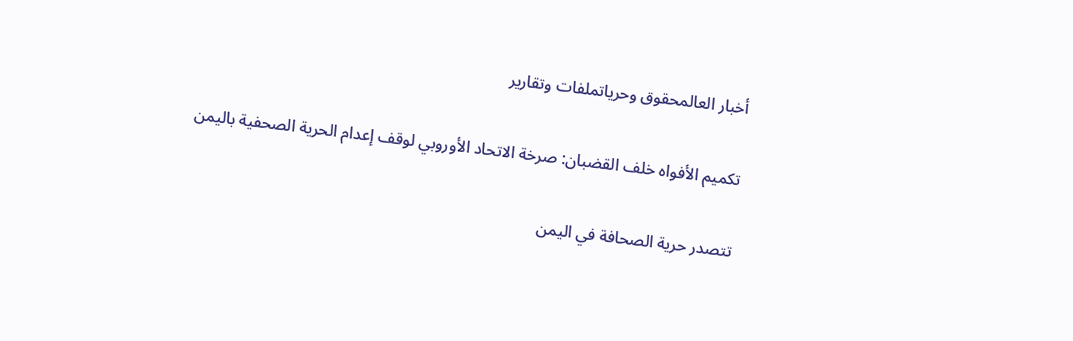أخبار العالمحقوق وحرياتملفات وتقارير

تكميم الأفواه خلف القضبان: صرخة الاتحاد الأوروبي لوقف إعدام الحرية الصحفية باليمن

تتصدر حرية الصحافة في اليمن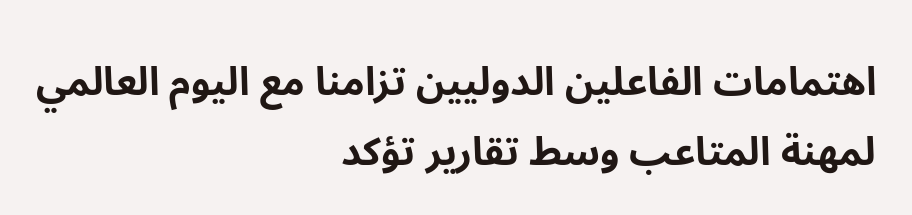اهتمامات الفاعلين الدوليين تزامنا مع اليوم العالمي لمهنة المتاعب وسط تقارير تؤكد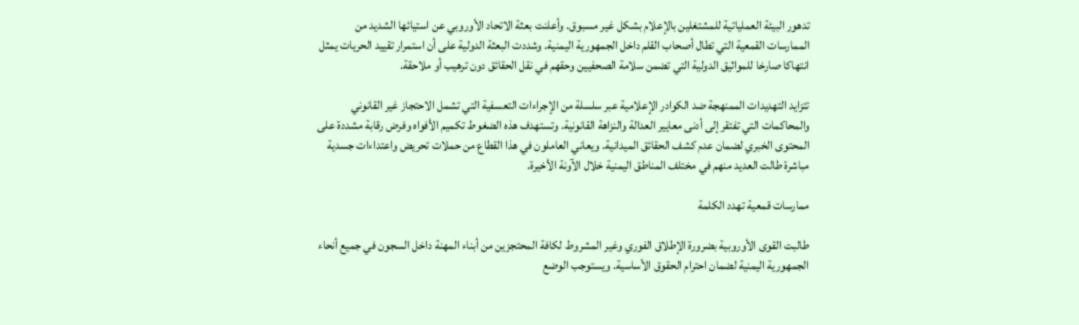تدهور البيئة العملياتية للمشتغلين بالإعلام بشكل غير مسبوق. وأعلنت بعثة الاتحاد الأوروبي عن استيائها الشديد من الممارسات القمعية التي تطال أصحاب القلم داخل الجمهورية اليمنية. وشددت البعثة الدولية على أن استمرار تقييد الحريات يمثل انتهاكا صارخا للمواثيق الدولية التي تضمن سلامة الصحفيين وحقهم في نقل الحقائق دون ترهيب أو ملاحقة.

تتزايد التهديدات الممنهجة ضد الكوادر الإعلامية عبر سلسلة من الإجراءات التعسفية التي تشمل الاحتجاز غير القانوني والمحاكمات التي تفتقر إلى أدنى معايير العدالة والنزاهة القانونية. وتستهدف هذه الضغوط تكميم الأفواه وفرض رقابة مشددة على المحتوى الخبري لضمان عدم كشف الحقائق الميدانية. ويعاني العاملون في هذا القطاع من حملات تحريض واعتداءات جسدية مباشرة طالت العديد منهم في مختلف المناطق اليمنية خلال الآونة الأخيرة.

ممارسات قمعية تهدد الكلمة

طالبت القوى الأوروبية بضرورة الإطلاق الفوري وغير المشروط لكافة المحتجزين من أبناء المهنة داخل السجون في جميع أنحاء الجمهورية اليمنية لضمان احترام الحقوق الأساسية. ويستوجب الوضع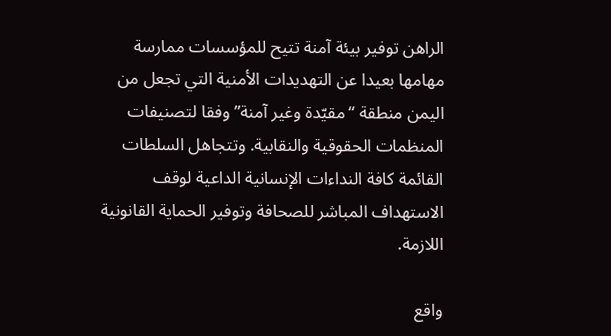الراهن توفير بيئة آمنة تتيح للمؤسسات ممارسة مهامها بعيدا عن التهديدات الأمنية التي تجعل من اليمن منطقة “مقيّدة وغير آمنة” وفقا لتصنيفات المنظمات الحقوقية والنقابية. وتتجاهل السلطات القائمة كافة النداءات الإنسانية الداعية لوقف الاستهداف المباشر للصحافة وتوفير الحماية القانونية اللازمة.

واقع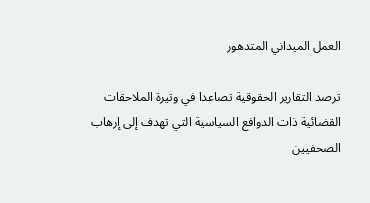العمل الميداني المتدهور

ترصد التقارير الحقوقية تصاعدا في وتيرة الملاحقات القضائية ذات الدوافع السياسية التي تهدف إلى إرهاب الصحفيين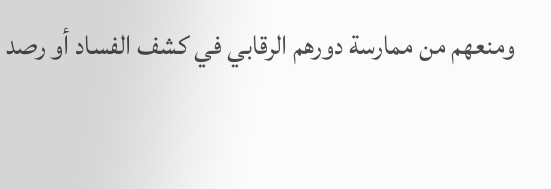ومنعهم من ممارسة دورهم الرقابي في كشف الفساد أو رصد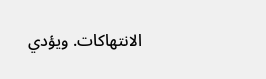الانتهاكات. ويؤدي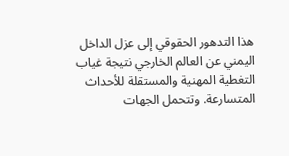هذا التدهور الحقوقي إلى عزل الداخل اليمني عن العالم الخارجي نتيجة غياب التغطية المهنية والمستقلة للأحداث المتسارعة. وتتحمل الجهات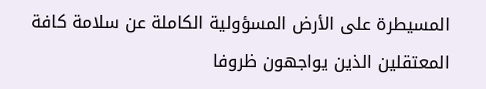المسيطرة على الأرض المسؤولية الكاملة عن سلامة كافة المعتقلين الذين يواجهون ظروفا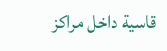قاسية داخل مراكز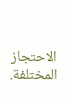الاحتجاز المختلفة.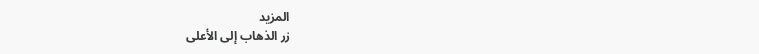المزيد
زر الذهاب إلى الأعلى